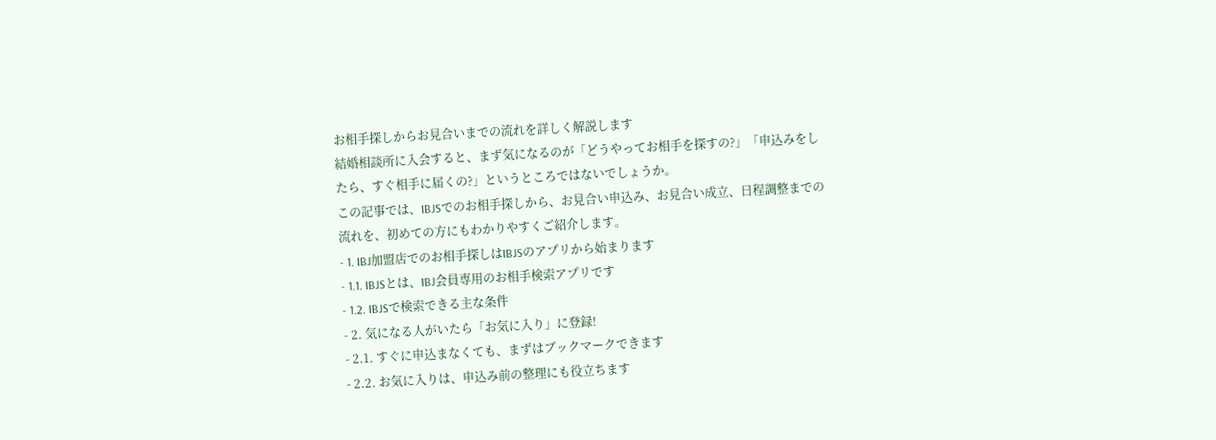お相手探しからお見合いまでの流れを詳しく解説します
結婚相談所に入会すると、まず気になるのが「どうやってお相手を探すの?」「申込みをしたら、すぐ相手に届くの?」というところではないでしょうか。
この記事では、IBJSでのお相手探しから、お見合い申込み、お見合い成立、日程調整までの流れを、初めての方にもわかりやすくご紹介します。
- 1. IBJ加盟店でのお相手探しはIBJSのアプリから始まります
- 1.1. IBJSとは、IBJ会員専用のお相手検索アプリです
- 1.2. IBJSで検索できる主な条件
- 2. 気になる人がいたら「お気に入り」に登録!
- 2.1. すぐに申込まなくても、まずはブックマークできます
- 2.2. お気に入りは、申込み前の整理にも役立ちます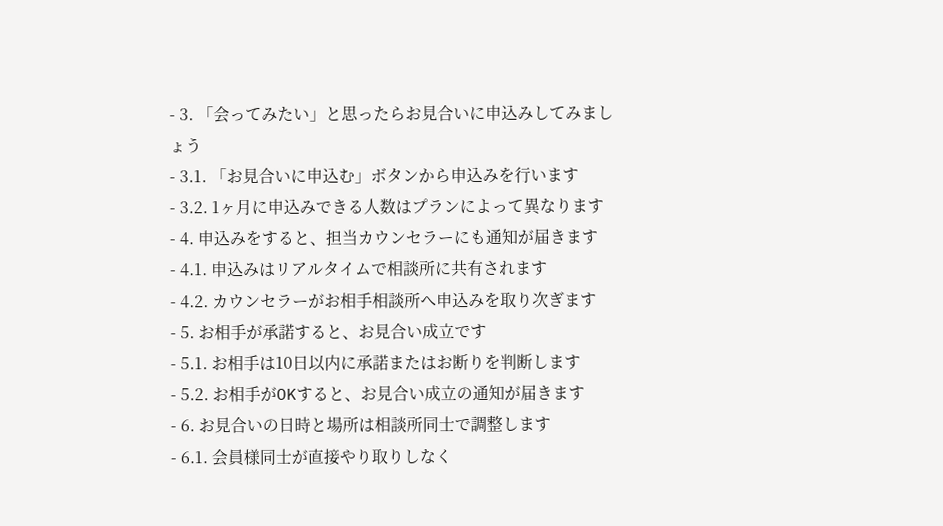- 3. 「会ってみたい」と思ったらお見合いに申込みしてみましょう
- 3.1. 「お見合いに申込む」ボタンから申込みを行います
- 3.2. 1ヶ月に申込みできる人数はプランによって異なります
- 4. 申込みをすると、担当カウンセラーにも通知が届きます
- 4.1. 申込みはリアルタイムで相談所に共有されます
- 4.2. カウンセラーがお相手相談所へ申込みを取り次ぎます
- 5. お相手が承諾すると、お見合い成立です
- 5.1. お相手は10日以内に承諾またはお断りを判断します
- 5.2. お相手がOKすると、お見合い成立の通知が届きます
- 6. お見合いの日時と場所は相談所同士で調整します
- 6.1. 会員様同士が直接やり取りしなく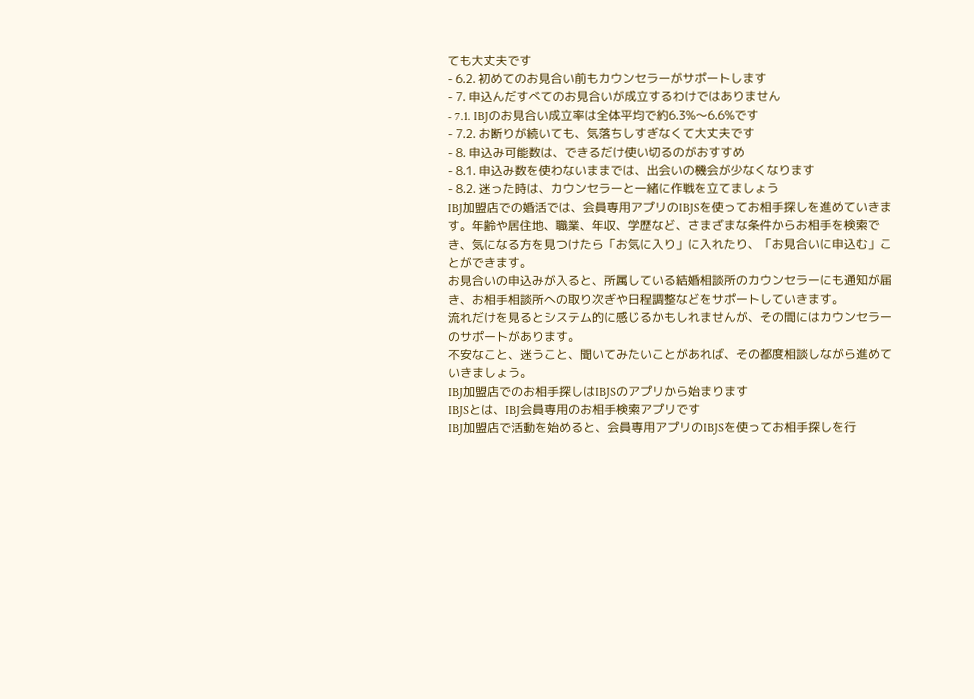ても大丈夫です
- 6.2. 初めてのお見合い前もカウンセラーがサポートします
- 7. 申込んだすべてのお見合いが成立するわけではありません
- 7.1. IBJのお見合い成立率は全体平均で約6.3%〜6.6%です
- 7.2. お断りが続いても、気落ちしすぎなくて大丈夫です
- 8. 申込み可能数は、できるだけ使い切るのがおすすめ
- 8.1. 申込み数を使わないままでは、出会いの機会が少なくなります
- 8.2. 迷った時は、カウンセラーと一緒に作戦を立てましょう
IBJ加盟店での婚活では、会員専用アプリのIBJSを使ってお相手探しを進めていきます。年齢や居住地、職業、年収、学歴など、さまざまな条件からお相手を検索でき、気になる方を見つけたら「お気に入り」に入れたり、「お見合いに申込む」ことができます。
お見合いの申込みが入ると、所属している結婚相談所のカウンセラーにも通知が届き、お相手相談所への取り次ぎや日程調整などをサポートしていきます。
流れだけを見るとシステム的に感じるかもしれませんが、その間にはカウンセラーのサポートがあります。
不安なこと、迷うこと、聞いてみたいことがあれば、その都度相談しながら進めていきましょう。
IBJ加盟店でのお相手探しはIBJSのアプリから始まります
IBJSとは、IBJ会員専用のお相手検索アプリです
IBJ加盟店で活動を始めると、会員専用アプリのIBJSを使ってお相手探しを行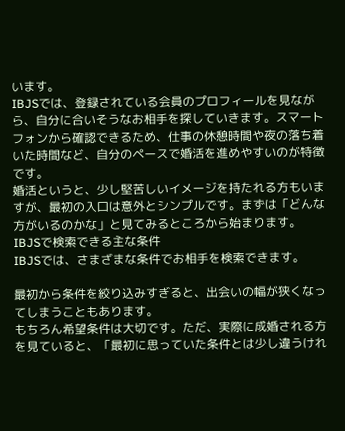います。
IBJSでは、登録されている会員のプロフィールを見ながら、自分に合いそうなお相手を探していきます。スマートフォンから確認できるため、仕事の休憩時間や夜の落ち着いた時間など、自分のペースで婚活を進めやすいのが特徴です。
婚活というと、少し堅苦しいイメージを持たれる方もいますが、最初の入口は意外とシンプルです。まずは「どんな方がいるのかな」と見てみるところから始まります。
IBJSで検索できる主な条件
IBJSでは、さまざまな条件でお相手を検索できます。

最初から条件を絞り込みすぎると、出会いの幅が狭くなってしまうこともあります。
もちろん希望条件は大切です。ただ、実際に成婚される方を見ていると、「最初に思っていた条件とは少し違うけれ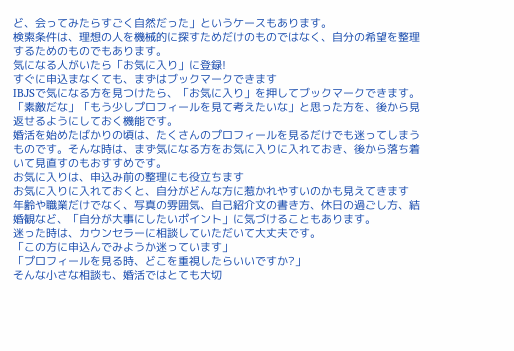ど、会ってみたらすごく自然だった」というケースもあります。
検索条件は、理想の人を機械的に探すためだけのものではなく、自分の希望を整理するためのものでもあります。
気になる人がいたら「お気に入り」に登録!
すぐに申込まなくても、まずはブックマークできます
IBJSで気になる方を見つけたら、「お気に入り」を押してブックマークできます。
「素敵だな」「もう少しプロフィールを見て考えたいな」と思った方を、後から見返せるようにしておく機能です。
婚活を始めたばかりの頃は、たくさんのプロフィールを見るだけでも迷ってしまうものです。そんな時は、まず気になる方をお気に入りに入れておき、後から落ち着いて見直すのもおすすめです。
お気に入りは、申込み前の整理にも役立ちます
お気に入りに入れておくと、自分がどんな方に惹かれやすいのかも見えてきます
年齢や職業だけでなく、写真の雰囲気、自己紹介文の書き方、休日の過ごし方、結婚観など、「自分が大事にしたいポイント」に気づけることもあります。
迷った時は、カウンセラーに相談していただいて大丈夫です。
「この方に申込んでみようか迷っています」
「プロフィールを見る時、どこを重視したらいいですか?」
そんな小さな相談も、婚活ではとても大切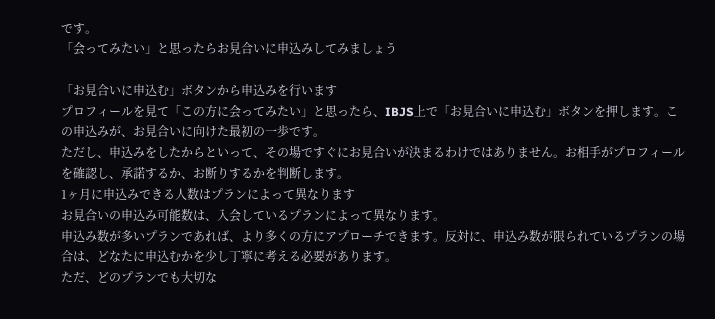です。
「会ってみたい」と思ったらお見合いに申込みしてみましょう

「お見合いに申込む」ボタンから申込みを行います
プロフィールを見て「この方に会ってみたい」と思ったら、IBJS上で「お見合いに申込む」ボタンを押します。この申込みが、お見合いに向けた最初の一歩です。
ただし、申込みをしたからといって、その場ですぐにお見合いが決まるわけではありません。お相手がプロフィールを確認し、承諾するか、お断りするかを判断します。
1ヶ月に申込みできる人数はプランによって異なります
お見合いの申込み可能数は、入会しているプランによって異なります。
申込み数が多いプランであれば、より多くの方にアプローチできます。反対に、申込み数が限られているプランの場合は、どなたに申込むかを少し丁寧に考える必要があります。
ただ、どのプランでも大切な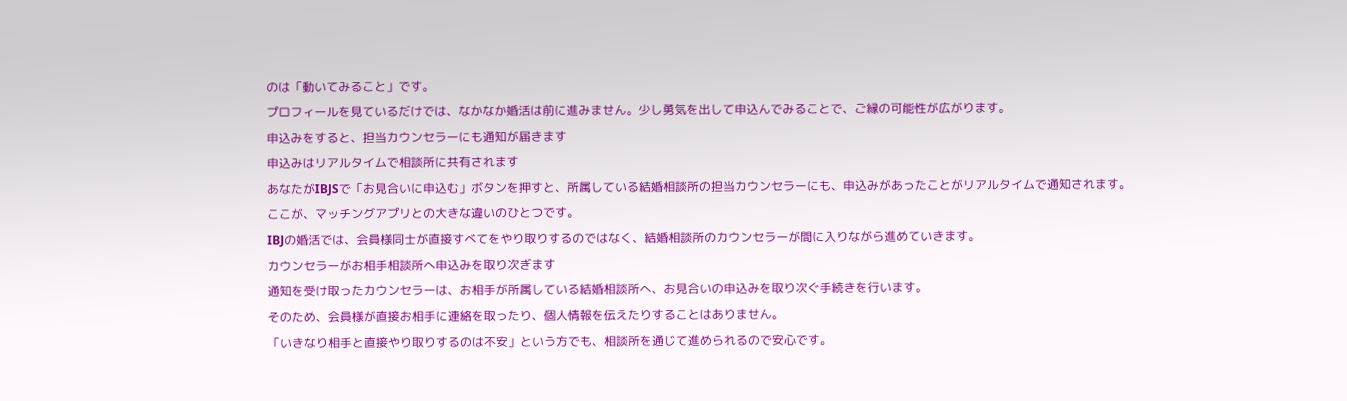のは「動いてみること」です。
プロフィールを見ているだけでは、なかなか婚活は前に進みません。少し勇気を出して申込んでみることで、ご縁の可能性が広がります。
申込みをすると、担当カウンセラーにも通知が届きます
申込みはリアルタイムで相談所に共有されます
あなたがIBJSで「お見合いに申込む」ボタンを押すと、所属している結婚相談所の担当カウンセラーにも、申込みがあったことがリアルタイムで通知されます。
ここが、マッチングアプリとの大きな違いのひとつです。
IBJの婚活では、会員様同士が直接すべてをやり取りするのではなく、結婚相談所のカウンセラーが間に入りながら進めていきます。
カウンセラーがお相手相談所へ申込みを取り次ぎます
通知を受け取ったカウンセラーは、お相手が所属している結婚相談所へ、お見合いの申込みを取り次ぐ手続きを行います。
そのため、会員様が直接お相手に連絡を取ったり、個人情報を伝えたりすることはありません。
「いきなり相手と直接やり取りするのは不安」という方でも、相談所を通じて進められるので安心です。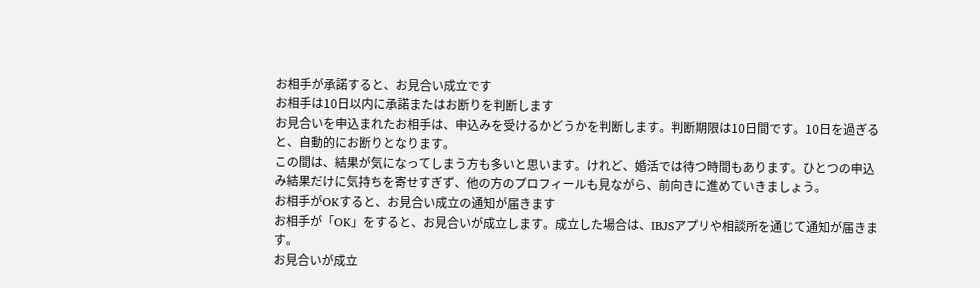お相手が承諾すると、お見合い成立です
お相手は10日以内に承諾またはお断りを判断します
お見合いを申込まれたお相手は、申込みを受けるかどうかを判断します。判断期限は10日間です。10日を過ぎると、自動的にお断りとなります。
この間は、結果が気になってしまう方も多いと思います。けれど、婚活では待つ時間もあります。ひとつの申込み結果だけに気持ちを寄せすぎず、他の方のプロフィールも見ながら、前向きに進めていきましょう。
お相手がOKすると、お見合い成立の通知が届きます
お相手が「OK」をすると、お見合いが成立します。成立した場合は、IBJSアプリや相談所を通じて通知が届きます。
お見合いが成立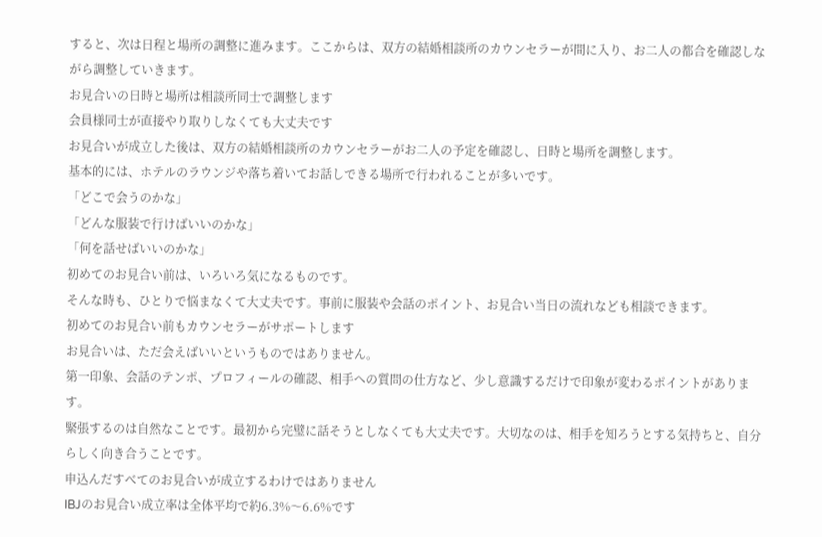すると、次は日程と場所の調整に進みます。ここからは、双方の結婚相談所のカウンセラーが間に入り、お二人の都合を確認しながら調整していきます。
お見合いの日時と場所は相談所同士で調整します
会員様同士が直接やり取りしなくても大丈夫です
お見合いが成立した後は、双方の結婚相談所のカウンセラーがお二人の予定を確認し、日時と場所を調整します。
基本的には、ホテルのラウンジや落ち着いてお話しできる場所で行われることが多いです。
「どこで会うのかな」
「どんな服装で行けばいいのかな」
「何を話せばいいのかな」
初めてのお見合い前は、いろいろ気になるものです。
そんな時も、ひとりで悩まなくて大丈夫です。事前に服装や会話のポイント、お見合い当日の流れなども相談できます。
初めてのお見合い前もカウンセラーがサポートします
お見合いは、ただ会えばいいというものではありません。
第一印象、会話のテンポ、プロフィールの確認、相手への質問の仕方など、少し意識するだけで印象が変わるポイントがあります。
緊張するのは自然なことです。最初から完璧に話そうとしなくても大丈夫です。大切なのは、相手を知ろうとする気持ちと、自分らしく向き合うことです。
申込んだすべてのお見合いが成立するわけではありません
IBJのお見合い成立率は全体平均で約6.3%〜6.6%です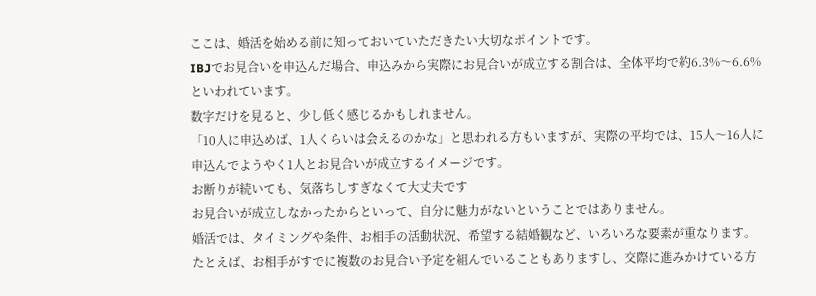ここは、婚活を始める前に知っておいていただきたい大切なポイントです。
IBJでお見合いを申込んだ場合、申込みから実際にお見合いが成立する割合は、全体平均で約6.3%〜6.6%といわれています。
数字だけを見ると、少し低く感じるかもしれません。
「10人に申込めば、1人くらいは会えるのかな」と思われる方もいますが、実際の平均では、15人〜16人に申込んでようやく1人とお見合いが成立するイメージです。
お断りが続いても、気落ちしすぎなくて大丈夫です
お見合いが成立しなかったからといって、自分に魅力がないということではありません。
婚活では、タイミングや条件、お相手の活動状況、希望する結婚観など、いろいろな要素が重なります。
たとえば、お相手がすでに複数のお見合い予定を組んでいることもありますし、交際に進みかけている方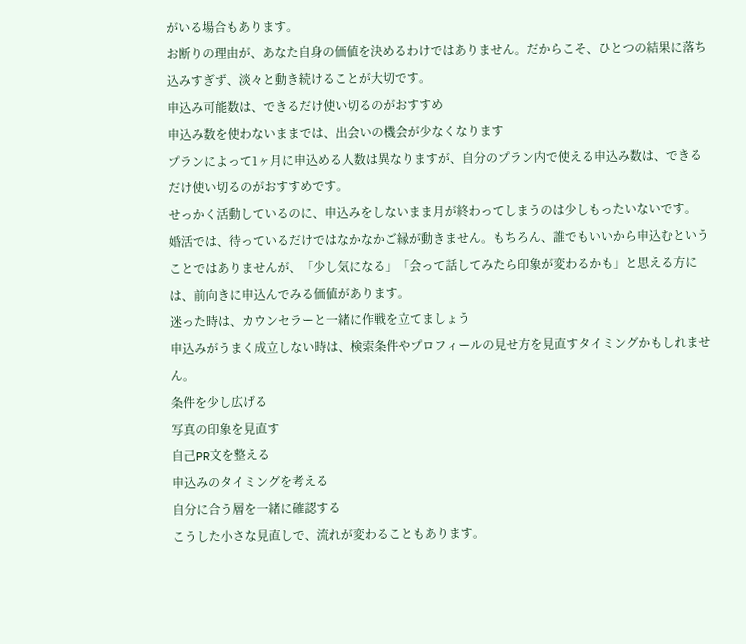がいる場合もあります。
お断りの理由が、あなた自身の価値を決めるわけではありません。だからこそ、ひとつの結果に落ち込みすぎず、淡々と動き続けることが大切です。
申込み可能数は、できるだけ使い切るのがおすすめ
申込み数を使わないままでは、出会いの機会が少なくなります
プランによって1ヶ月に申込める人数は異なりますが、自分のプラン内で使える申込み数は、できるだけ使い切るのがおすすめです。
せっかく活動しているのに、申込みをしないまま月が終わってしまうのは少しもったいないです。
婚活では、待っているだけではなかなかご縁が動きません。もちろん、誰でもいいから申込むということではありませんが、「少し気になる」「会って話してみたら印象が変わるかも」と思える方には、前向きに申込んでみる価値があります。
迷った時は、カウンセラーと一緒に作戦を立てましょう
申込みがうまく成立しない時は、検索条件やプロフィールの見せ方を見直すタイミングかもしれません。
条件を少し広げる
写真の印象を見直す
自己PR文を整える
申込みのタイミングを考える
自分に合う層を一緒に確認する
こうした小さな見直しで、流れが変わることもあります。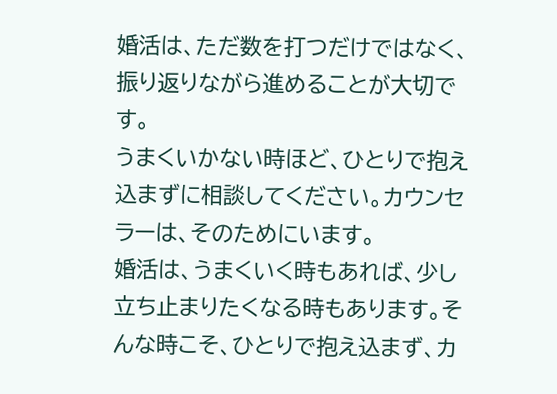婚活は、ただ数を打つだけではなく、振り返りながら進めることが大切です。
うまくいかない時ほど、ひとりで抱え込まずに相談してください。カウンセラーは、そのためにいます。
婚活は、うまくいく時もあれば、少し立ち止まりたくなる時もあります。そんな時こそ、ひとりで抱え込まず、カ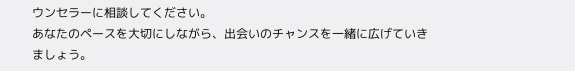ウンセラーに相談してください。
あなたのペースを大切にしながら、出会いのチャンスを一緒に広げていきましょう。